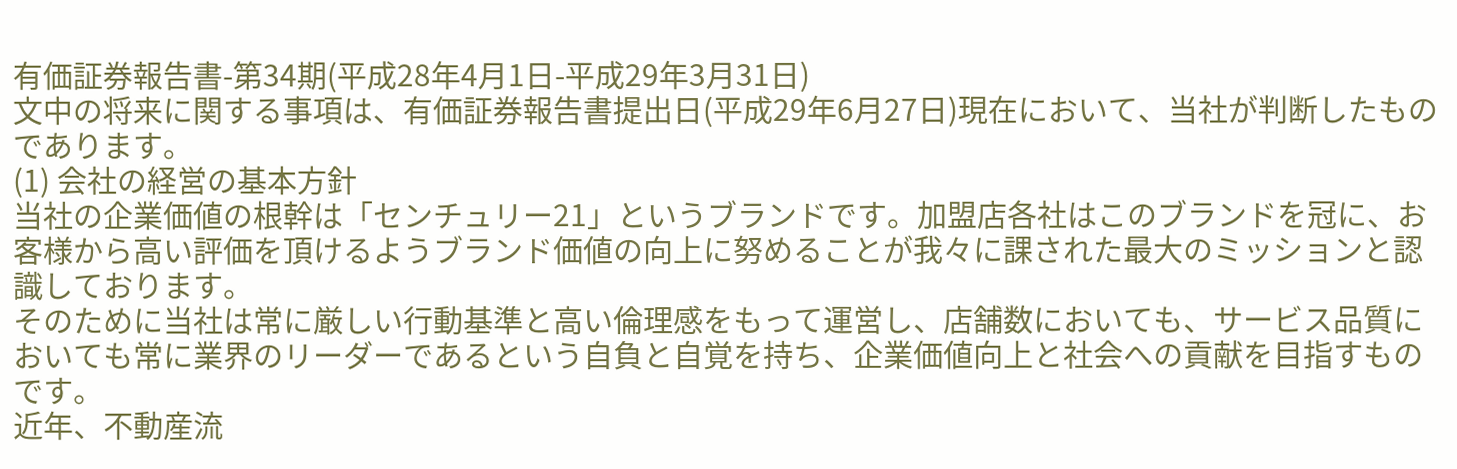有価証券報告書-第34期(平成28年4月1日-平成29年3月31日)
文中の将来に関する事項は、有価証券報告書提出日(平成29年6月27日)現在において、当社が判断したものであります。
(1) 会社の経営の基本方針
当社の企業価値の根幹は「センチュリー21」というブランドです。加盟店各社はこのブランドを冠に、お客様から高い評価を頂けるようブランド価値の向上に努めることが我々に課された最大のミッションと認識しております。
そのために当社は常に厳しい行動基準と高い倫理感をもって運営し、店舗数においても、サービス品質においても常に業界のリーダーであるという自負と自覚を持ち、企業価値向上と社会への貢献を目指すものです。
近年、不動産流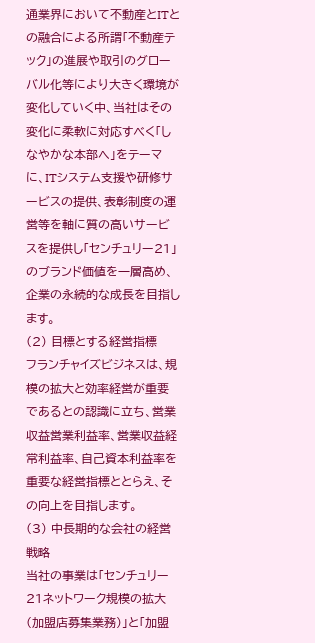通業界において不動産とITとの融合による所謂「不動産テック」の進展や取引のグローバル化等により大きく環境が変化していく中、当社はその変化に柔軟に対応すべく「しなやかな本部へ」をテーマに、ITシステム支援や研修サービスの提供、表彰制度の運営等を軸に質の高いサービスを提供し「センチュリー21」のブランド価値を一層高め、企業の永続的な成長を目指します。
(2) 目標とする経営指標
フランチャイズビジネスは、規模の拡大と効率経営が重要であるとの認識に立ち、営業収益営業利益率、営業収益経常利益率、自己資本利益率を重要な経営指標ととらえ、その向上を目指します。
(3) 中長期的な会社の経営戦略
当社の事業は「センチュリー21ネットワーク規模の拡大(加盟店募集業務)」と「加盟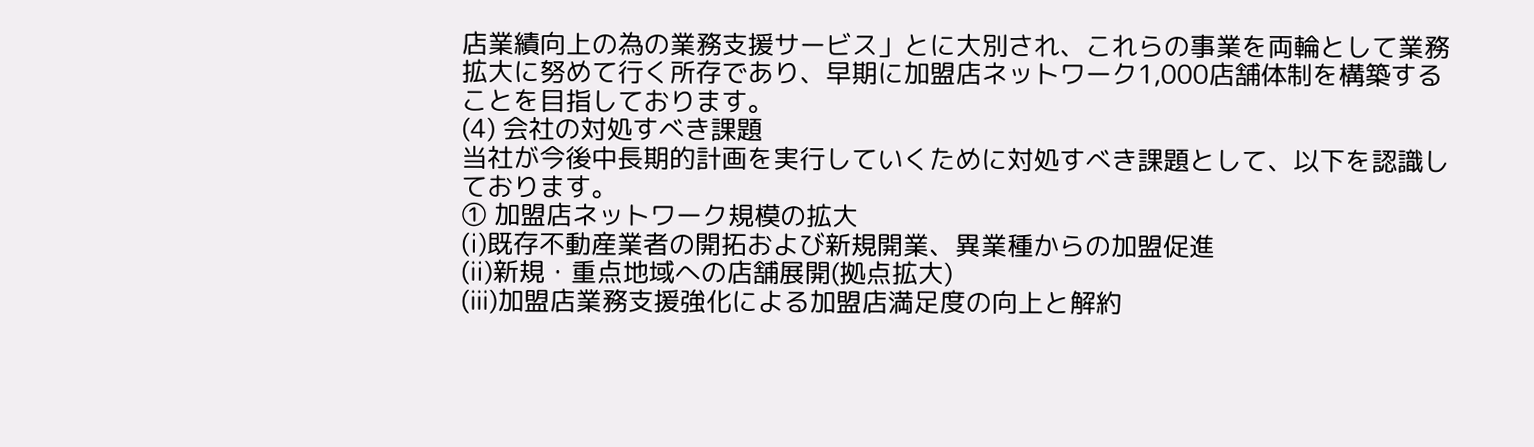店業績向上の為の業務支援サービス」とに大別され、これらの事業を両輪として業務拡大に努めて行く所存であり、早期に加盟店ネットワーク1,000店舗体制を構築することを目指しております。
(4) 会社の対処すべき課題
当社が今後中長期的計画を実行していくために対処すべき課題として、以下を認識しております。
① 加盟店ネットワーク規模の拡大
(ⅰ)既存不動産業者の開拓および新規開業、異業種からの加盟促進
(ⅱ)新規・重点地域への店舗展開(拠点拡大)
(ⅲ)加盟店業務支援強化による加盟店満足度の向上と解約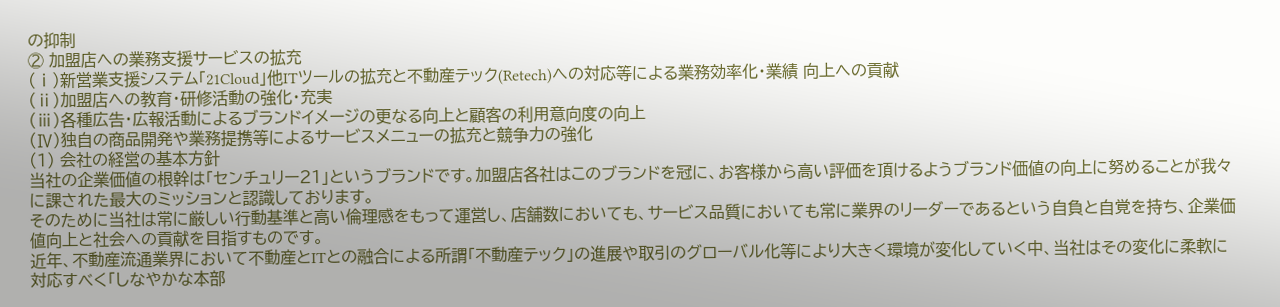の抑制
② 加盟店への業務支援サービスの拡充
(ⅰ)新営業支援システム「21Cloud」他ITツールの拡充と不動産テック(Retech)への対応等による業務効率化・業績 向上への貢献
(ⅱ)加盟店への教育・研修活動の強化・充実
(ⅲ)各種広告・広報活動によるブランドイメージの更なる向上と顧客の利用意向度の向上
(Ⅳ)独自の商品開発や業務提携等によるサービスメニューの拡充と競争力の強化
(1) 会社の経営の基本方針
当社の企業価値の根幹は「センチュリー21」というブランドです。加盟店各社はこのブランドを冠に、お客様から高い評価を頂けるようブランド価値の向上に努めることが我々に課された最大のミッションと認識しております。
そのために当社は常に厳しい行動基準と高い倫理感をもって運営し、店舗数においても、サービス品質においても常に業界のリーダーであるという自負と自覚を持ち、企業価値向上と社会への貢献を目指すものです。
近年、不動産流通業界において不動産とITとの融合による所謂「不動産テック」の進展や取引のグローバル化等により大きく環境が変化していく中、当社はその変化に柔軟に対応すべく「しなやかな本部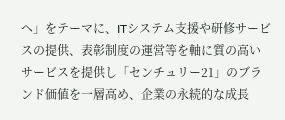へ」をテーマに、ITシステム支援や研修サービスの提供、表彰制度の運営等を軸に質の高いサービスを提供し「センチュリー21」のブランド価値を一層高め、企業の永続的な成長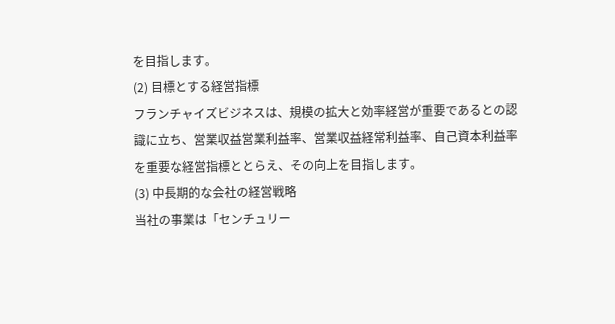を目指します。
(2) 目標とする経営指標
フランチャイズビジネスは、規模の拡大と効率経営が重要であるとの認識に立ち、営業収益営業利益率、営業収益経常利益率、自己資本利益率を重要な経営指標ととらえ、その向上を目指します。
(3) 中長期的な会社の経営戦略
当社の事業は「センチュリー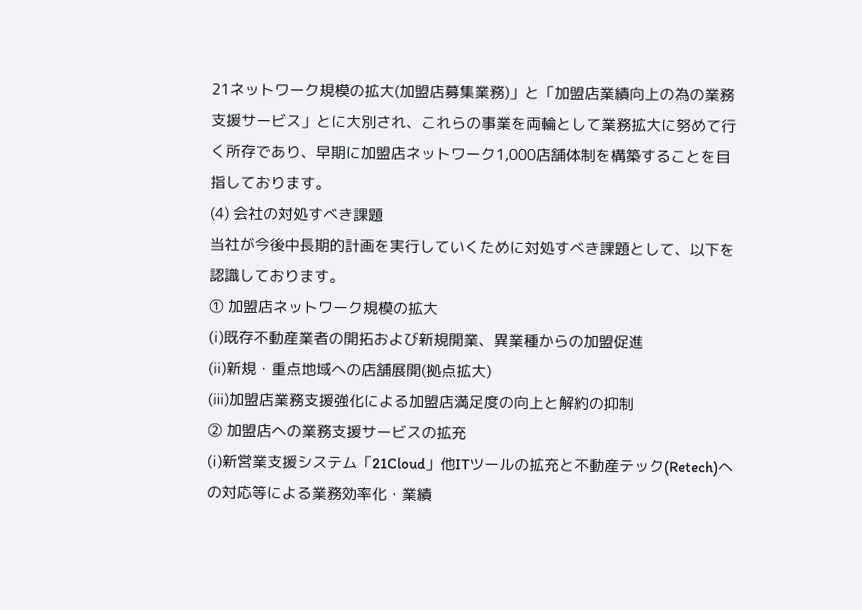21ネットワーク規模の拡大(加盟店募集業務)」と「加盟店業績向上の為の業務支援サービス」とに大別され、これらの事業を両輪として業務拡大に努めて行く所存であり、早期に加盟店ネットワーク1,000店舗体制を構築することを目指しております。
(4) 会社の対処すべき課題
当社が今後中長期的計画を実行していくために対処すべき課題として、以下を認識しております。
① 加盟店ネットワーク規模の拡大
(ⅰ)既存不動産業者の開拓および新規開業、異業種からの加盟促進
(ⅱ)新規・重点地域への店舗展開(拠点拡大)
(ⅲ)加盟店業務支援強化による加盟店満足度の向上と解約の抑制
② 加盟店への業務支援サービスの拡充
(ⅰ)新営業支援システム「21Cloud」他ITツールの拡充と不動産テック(Retech)への対応等による業務効率化・業績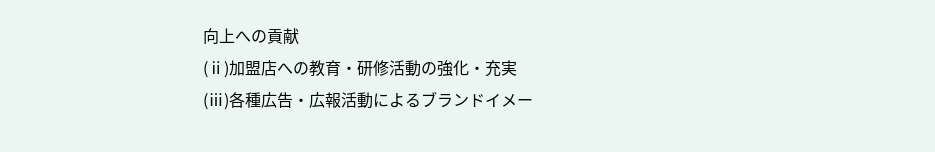向上への貢献
(ⅱ)加盟店への教育・研修活動の強化・充実
(ⅲ)各種広告・広報活動によるブランドイメー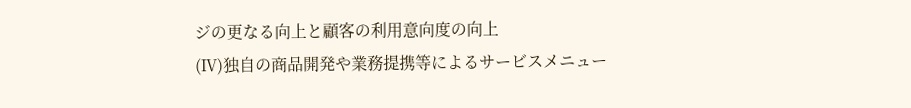ジの更なる向上と顧客の利用意向度の向上
(Ⅳ)独自の商品開発や業務提携等によるサービスメニュー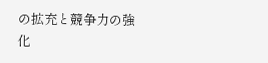の拡充と競争力の強化